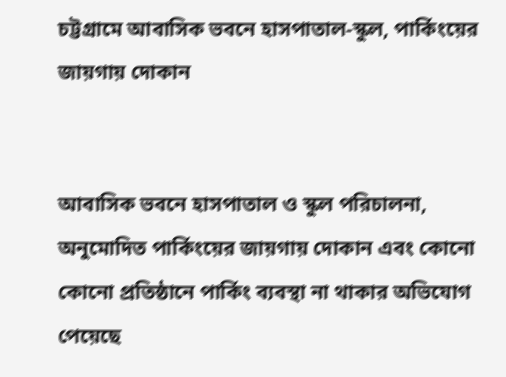চট্টগ্রামে আবাসিক ভবনে হাসপাতাল-স্কুল, পার্কিংয়ের জায়গায় দোকান


আবাসিক ভবনে হাসপাতাল ও স্কুল পরিচালনা, অনুমোদিত পার্কিংয়ের জায়গায় দোকান এবং কোনো কোনো প্রতিষ্ঠানে পার্কিং ব্যবস্থা না থাকার অভিযোগ পেয়েছে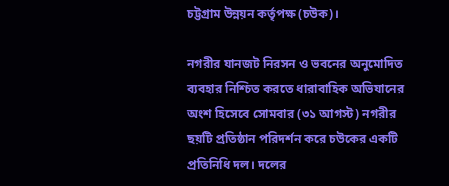চট্টগ্রাম উন্নয়ন কর্তৃপক্ষ (চউক)।

নগরীর যানজট নিরসন ও ভবনের অনুমোদিত ব্যবহার নিশ্চিত করতে ধারাবাহিক অভিযানের অংশ হিসেবে সোমবার (৩১ আগস্ট) নগরীর ছয়টি প্রতিষ্ঠান পরিদর্শন করে চউকের একটি প্রতিনিধি দল। দলের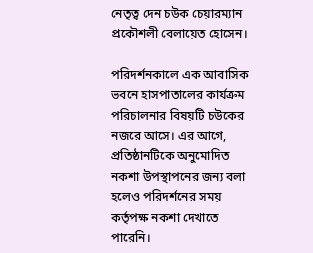নেতৃত্ব দেন চউক চেয়ারম্যান প্রকৌশলী বেলায়েত হোসেন।

পরিদর্শনকালে এক আবাসিক ভবনে হাসপাতালের কার্যক্রম পরিচালনার বিষয়টি চউকের নজরে আসে। এর আগে, প্রতিষ্ঠানটিকে অনুমোদিত নকশা উপস্থাপনের জন্য বলা হলেও পরিদর্শনের সময় কর্তৃপক্ষ নকশা দেখাতে পারেনি।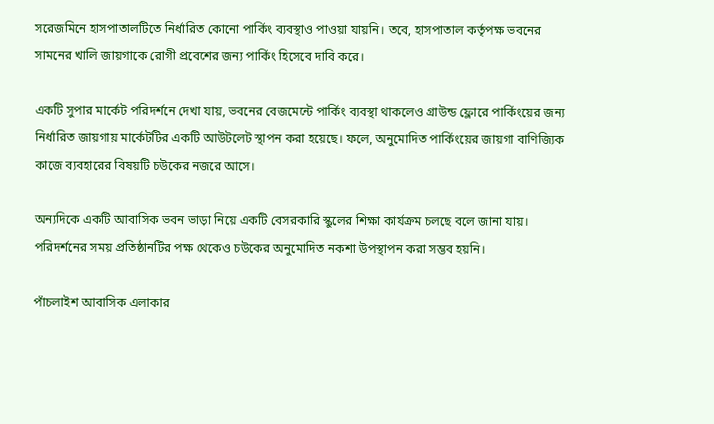সরেজমিনে হাসপাতালটিতে নির্ধারিত কোনো পার্কিং ব্যবস্থাও পাওয়া যায়নি। তবে, হাসপাতাল কর্তৃপক্ষ ভবনের সামনের খালি জায়গাকে রোগী প্রবেশের জন্য পার্কিং হিসেবে দাবি করে।

একটি সুপার মার্কেট পরিদর্শনে দেখা যায়, ভবনের বেজমেন্টে পার্কিং ব্যবস্থা থাকলেও গ্রাউন্ড ফ্লোরে পার্কিংয়ের জন্য নির্ধারিত জায়গায় মার্কেটটির একটি আউটলেট স্থাপন করা হয়েছে। ফলে, অনুমোদিত পার্কিংয়ের জায়গা বাণিজ্যিক কাজে ব্যবহারের বিষয়টি চউকের নজরে আসে।

অন্যদিকে একটি আবাসিক ভবন ভাড়া নিয়ে একটি বেসরকারি স্কুলের শিক্ষা কার্যক্রম চলছে বলে জানা যায়। পরিদর্শনের সময় প্রতিষ্ঠানটির পক্ষ থেকেও চউকের অনুমোদিত নকশা উপস্থাপন করা সম্ভব হয়নি।

পাঁচলাইশ আবাসিক এলাকার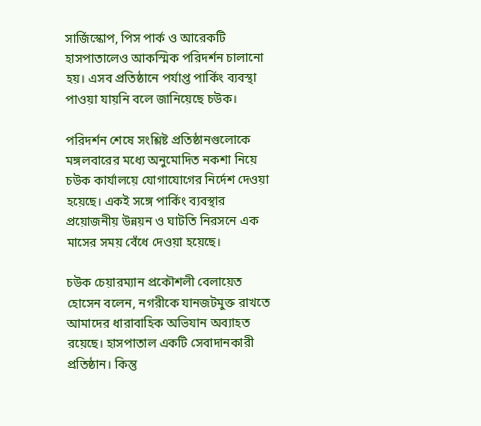সার্জিস্কোপ, পিস পার্ক ও আরেকটি হাসপাতালেও আকস্মিক পরিদর্শন চালানো হয়। এসব প্রতিষ্ঠানে পর্যাপ্ত পার্কিং ব্যবস্থা পাওয়া যায়নি বলে জানিয়েছে চউক।

পরিদর্শন শেষে সংশ্লিষ্ট প্রতিষ্ঠানগুলোকে মঙ্গলবারের মধ্যে অনুমোদিত নকশা নিয়ে চউক কার্যালয়ে যোগাযোগের নির্দেশ দেওয়া হয়েছে। একই সঙ্গে পার্কিং ব্যবস্থার প্রয়োজনীয় উন্নয়ন ও ঘাটতি নিরসনে এক মাসের সময় বেঁধে দেওয়া হয়েছে।

চউক চেয়ারম্যান প্রকৌশলী বেলায়েত হোসেন বলেন, নগরীকে যানজটমুক্ত রাখতে আমাদের ধারাবাহিক অভিযান অব্যাহত রয়েছে। হাসপাতাল একটি সেবাদানকারী প্রতিষ্ঠান। কিন্তু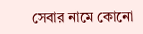সেবার নামে কোনো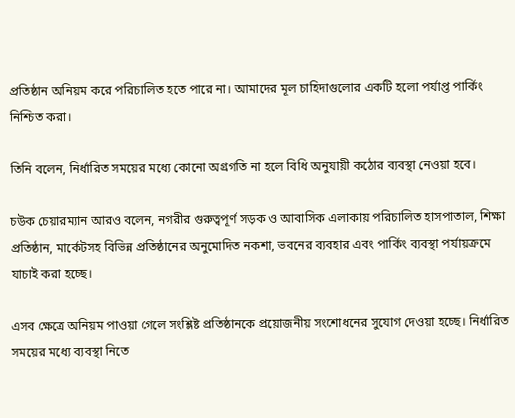প্রতিষ্ঠান অনিয়ম করে পরিচালিত হতে পারে না। আমাদের মূল চাহিদাগুলোর একটি হলো পর্যাপ্ত পার্কিং নিশ্চিত করা।

তিনি বলেন, নির্ধারিত সময়ের মধ্যে কোনো অগ্রগতি না হলে বিধি অনুযায়ী কঠোর ব্যবস্থা নেওয়া হবে।

চউক চেয়ারম্যান আরও বলেন, নগরীর গুরুত্বপূর্ণ সড়ক ও আবাসিক এলাকায় পরিচালিত হাসপাতাল, শিক্ষা প্রতিষ্ঠান, মার্কেটসহ বিভিন্ন প্রতিষ্ঠানের অনুমোদিত নকশা, ভবনের ব্যবহার এবং পার্কিং ব্যবস্থা পর্যায়ক্রমে যাচাই করা হচ্ছে।

এসব ক্ষেত্রে অনিয়ম পাওয়া গেলে সংশ্লিষ্ট প্রতিষ্ঠানকে প্রয়োজনীয় সংশোধনের সুযোগ দেওয়া হচ্ছে। নির্ধারিত সময়ের মধ্যে ব্যবস্থা নিতে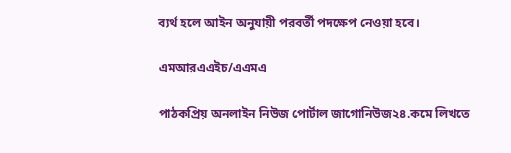ব্যর্থ হলে আইন অনুযায়ী পরবর্তী পদক্ষেপ নেওয়া হবে।

এমআরএএইচ/এএমএ

পাঠকপ্রিয় অনলাইন নিউজ পোর্টাল জাগোনিউজ২৪.কমে লিখতে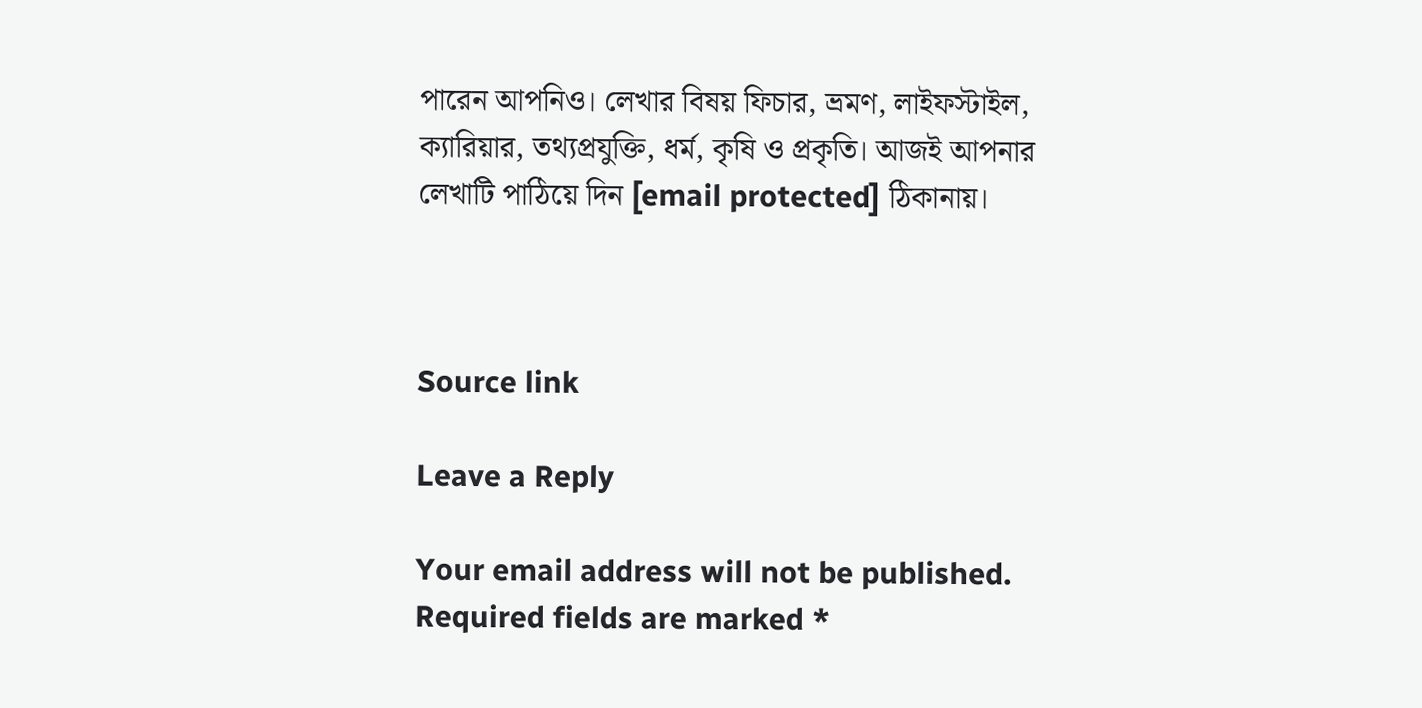পারেন আপনিও। লেখার বিষয় ফিচার, ভ্রমণ, লাইফস্টাইল, ক্যারিয়ার, তথ্যপ্রযুক্তি, ধর্ম, কৃষি ও প্রকৃতি। আজই আপনার লেখাটি পাঠিয়ে দিন [email protected] ঠিকানায়।



Source link

Leave a Reply

Your email address will not be published. Required fields are marked *